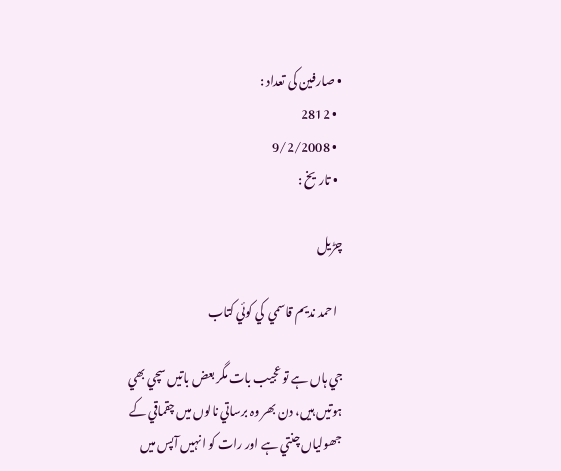• صارفین کی تعداد :
  • 2812
  • 9/2/2008
  • تاريخ :

چڑيل

  احمد نديم قاسمي  کي کوئي کتاب

جي ہاں ہے تو عجيب بات مگر بعض باتيں سچي بھي ہوتيں ہيں، دن بھر وہ برساتي نالوں ميں چقماقي کے جھولياں چنتي ہے اور رات کو انہيں آپس ميں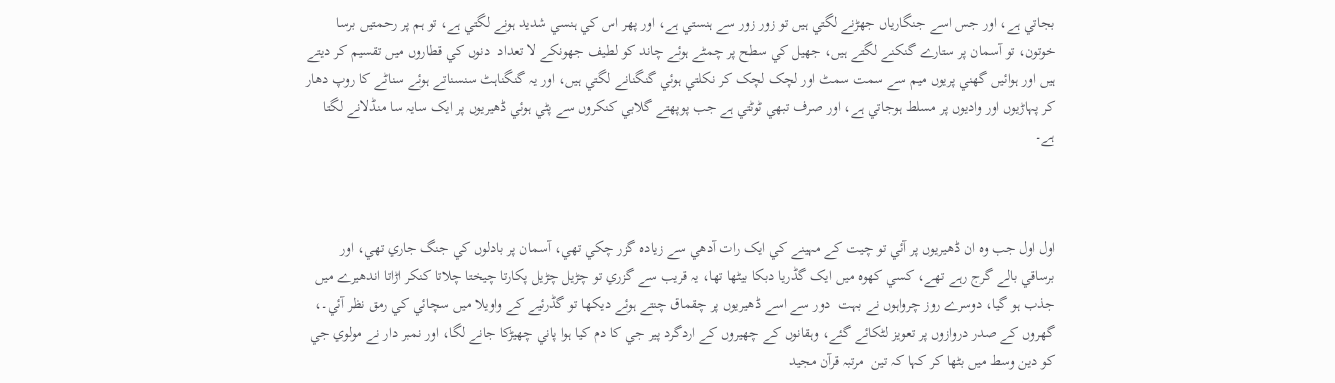بجاتي ہے، اور جس اسے جنگارياں جھڑنے لگتي ہيں تو زور زور سے ہنستي ہے، اور پھر اس کي ہنسي شديد ہونے لگتي ہے، تو ہم پر رحمتيں برسا خوتون، تو آسمان پر ستارے گنکنے لگتے ہيں، جھيل کي سطح پر چمٹے ہوئے چاند کو لطيف جھونکے لا تعداد  دنوں کي قطاروں ميں تقسيم کر ديتے ہيں اور ہوائيں گھني پريوں ميم سے سمت سمٹ اور لچک لچک کر نکلتي ہوئي گنگنانے لگتي ہيں، اور يہ گنگناہٹ سنسناتے ہوئے سناٹے کا روپ دھار کر پہاڑيوں اور واديوں پر مسلط ہوجاتي ہے، اور صرف تبھي ٹوٹتي ہے جب پوپھتے گلابي کنکروں سے پٹي ہوئي ڈھيريوں پر ايک سايہ سا منڈلانے لگتا ہے۔



اول اول جب وہ ان ڈھيريوں پر آئي تو چيت کے مہينے کي ايک رات آدھي سے زيادہ گزر چکي تھي، آسمان پر بادلوں کي جنگ جاري تھي، اور برساقي بالے گرج رہے تھے، کسي کھوہ ميں ايک گڈريا دبکا بيٹھا تھا، يہ قريب سے گزري تو چڑيل چڑيل پکارتا چيختا چلاتا کنکر اڑاتا اندھيرے ميں جذب ہو گيا، دوسرے روز چرواہوں نے بہت  دور سے اسے ڈھيريوں پر چقماق چنتے ہوئے ديکھا تو گڈرئيے کے واويلا ميں سچائي کي رمق نظر آئي۔، گھروں کے صدر دروازوں پر تعويز لٹکائے گئے، وہقانوں کے چھيروں کے اردگرد پير جي کا دم کيا ہوا پاني چھيڑکا جانے لگا، اور نمبر دار نے مولوي جي کو دين وسط ميں بٹھا کر کہا کہ تين  مرتبہ قرآن مجيد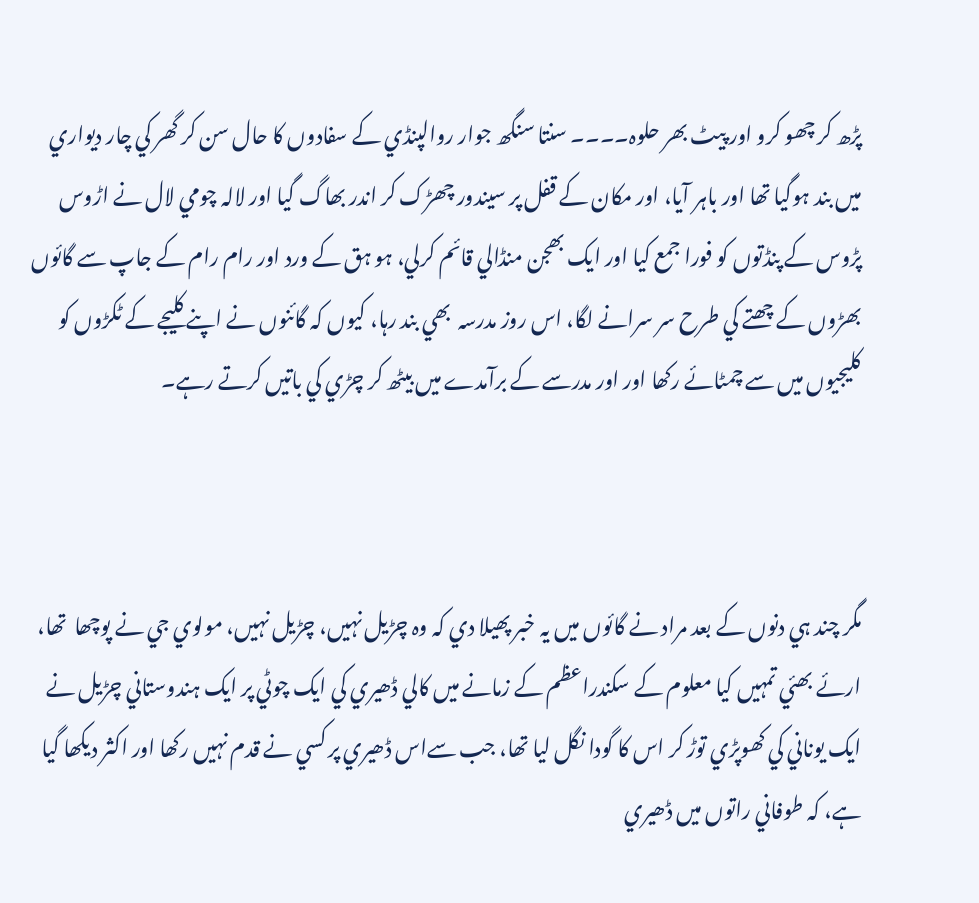پڑھ کر چھو کرو اور پيٹ بھر حلوہ۔۔۔۔ سنتا سنگھ جوار روالپنڈي کے سفادوں کا حال سن کر گھر کي چار ديواري ميں بند ہوگيا تھا اور باہر آيا، اور مکان کے قفل پر سيندور چھڑک کر اندر بھاگ گيا اور لالہ چومي لال نے اڑوس پڑوس کے پنڈتوں کو فورا جمع کيا اور ايک بھجن منڈالي قائم کرلي، ہو ہق کے ورد اور رام رام کے جاپ سے گائوں بھڑوں کے چھتے کي طرح سر سرانے لگا، اس روز مدرسہ  بھي بند رہا، کيوں کہ گائنوں نے اپنے کليجے کے ٹکڑوں کو کليجيوں ميں سے چمٹائے رکھا اور اور مدرسے کے برآمدے ميں بيٹھ کر چڑي کي باتيں کرتے رہے۔



مگر چند ہي دنوں کے بعد مراد نے گائوں ميں يہ خبر پھيلا دي کہ وہ چڑيل نہيں، چڑيل نہيں، مولوي جي نے پوچھا  تھا، ارئے بھئي تمہيں کيا معلوم کے سکندراعظم کے زمانے ميں کالي ڈھيري کي ايک چوٹي پر ايک ہندوستاني چڑيل نے ايک يوناني کي کھوپڑي توڑ کر اس کا گودا نگل ليا تھا، جب سےاس ڈھيري پر کسي نے قدم نہيں رکھا اور اکثر ديکھا گيا ہے، کہ طوفاني راتوں ميں ڈھيري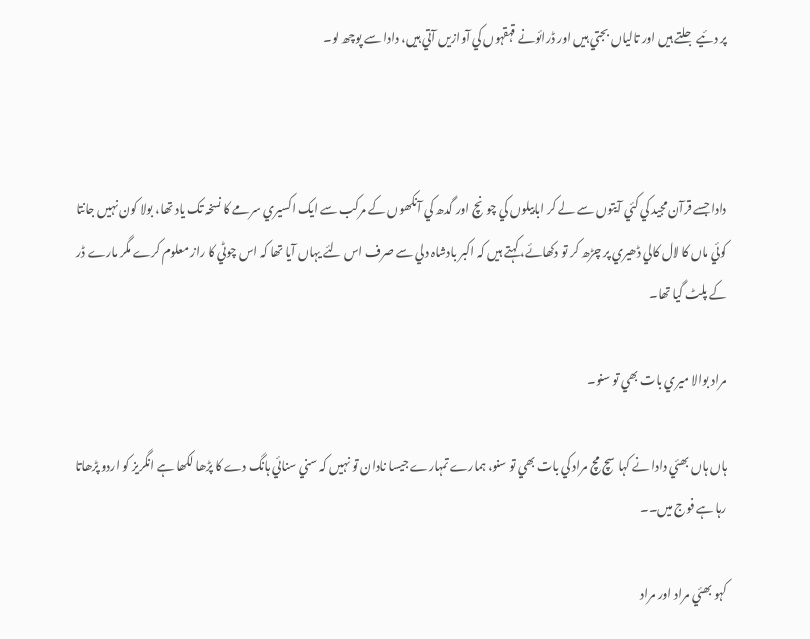پر دئيے جلتے ہيں اور تالياں بجتي ہيں اور ڈرائونے قہقہوں کي آوازيں آتي ہيں، دادا سے پوچھ لو۔



دادا جسے قرآن مجيد کي کئي آيتوں سے لے کر ابابيلوں کي چونچ اور گدھ کي آنکھوں کے مرکب سے ايک اکسيري سرمے کا نسخہ تک ياد تھا، بولا کون نہيں جانتا کوئي ماں کا لال کالي ڈھيري پر چڑھ کر تو دکھائے، کہتے ہيں کہ اکبر بادشاہ دلي سے صرف اس لئے يہاں آيا تھا کہ اس چوٹي کا راز معلوم کرے مگر مارے ڈر کے پلٹ گيا تھا۔

مراد بوالا ميري بات بھي تو سنو۔

ہاں ہاں بھئي دادا نے کہا سچ مچ مراد کي بات بھي تو سنو، ہمارے تمہارے جيسا نادان تو نہيں کہ سني سنائي ہانگ دے کا پڑھا لکھا ہے انگريز کو اردو پڑھاتا رہا ہے فوج ميں۔۔

کہو بھئي مراد اور مراد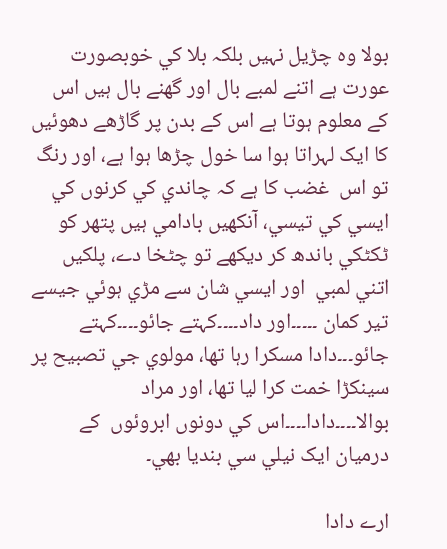بولا وہ چڑيل نہيں بلکہ بلا کي خوبصورت عورت ہے اتنے لمبے بال اور گھنے بال ہيں اس کے معلوم ہوتا ہے اس کے بدن پر گاڑھے دھوئيں کا ايک لہراتا ہوا سا خول چڑھا ہوا ہے، اور رنگ تو اس  غضب کا ہے کہ چاندي کي کرنوں کي ايسي کي تيسي، آنکھيں بادامي ہيں پتھر کو ٹکٹکي باندھ کر ديکھے تو چٹخا دے، پلکيں اتني لمبي  اور ايسي شان سے مڑي ہوئي جيسے تير کمان ۔۔۔۔۔اور داد۔۔۔۔کہتے جائو۔۔۔۔کہتے جائو۔۔۔دادا مسکرا رہا تھا، مولوي جي تصبيح پر سينکڑا خمت کرا ليا تھا، اور مراد بوالا۔۔۔۔دادا۔۔۔۔اس کي دونوں ابروئوں  کے درميان ايک نيلي سي بنديا بھي۔

ارے دادا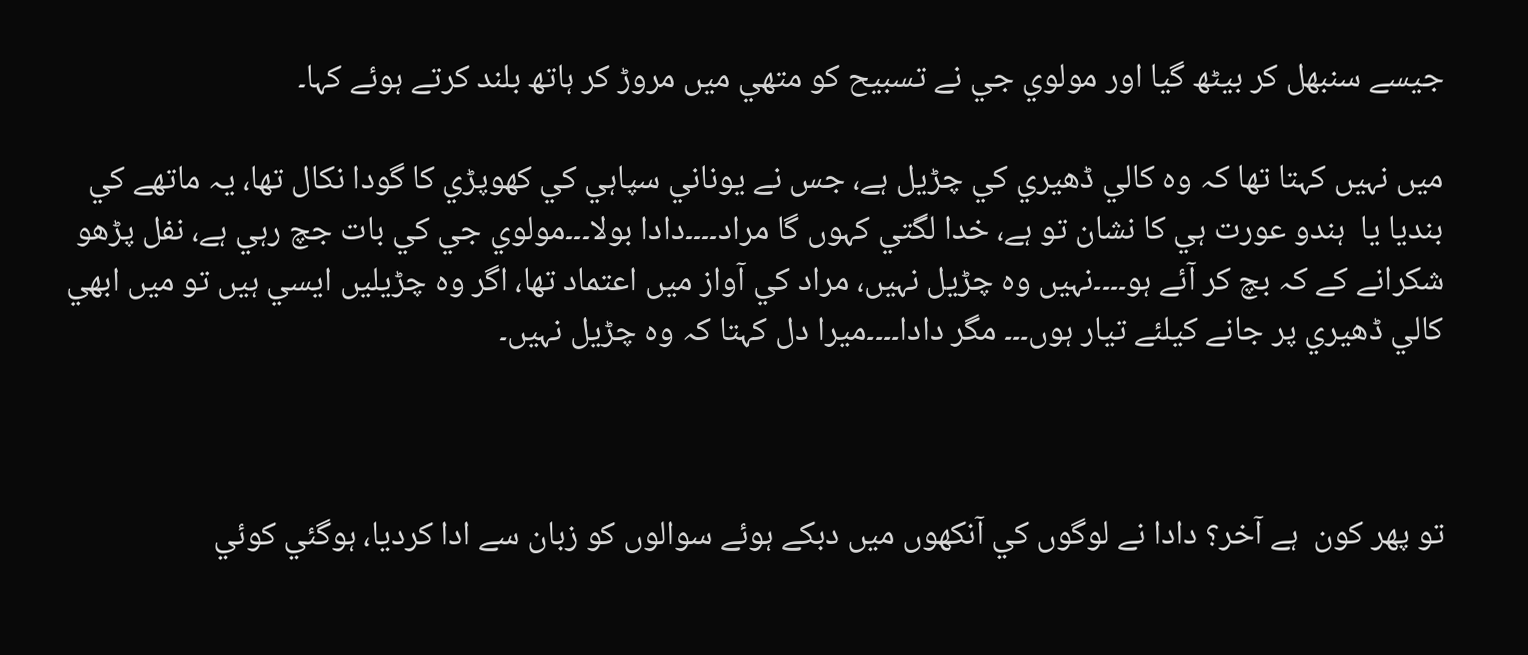جيسے سنبھل کر بيٹھ گيا اور مولوي جي نے تسبيح کو متھي ميں مروڑ کر ہاتھ بلند کرتے ہوئے کہا۔

ميں نہيں کہتا تھا کہ وہ کالي ڈھيري کي چڑيل ہے، جس نے يوناني سپاہي کي کھوپڑي کا گودا نکال تھا، يہ ماتھے کي بنديا يا  ہندو عورت ہي کا نشان تو ہے، خدا لگتي کہوں گا مراد۔۔۔۔دادا بولا۔۔۔مولوي جي کي بات جچ رہي ہے، نفل پڑھو شکرانے کے کہ بچ کر آئے ہو۔۔۔۔نہيں وہ چڑيل نہيں، مراد کي آواز ميں اعتماد تھا، اگر وہ چڑيليں ايسي ہيں تو ميں ابھي کالي ڈھيري پر جانے کيلئے تيار ہوں۔۔۔ مگر دادا۔۔۔۔ميرا دل کہتا کہ وہ چڑيل نہيں۔



تو پھر کون  ہے آخر؟ دادا نے لوگوں کي آنکھوں ميں دبکے ہوئے سوالوں کو زبان سے ادا کرديا، ہوگئي کوئي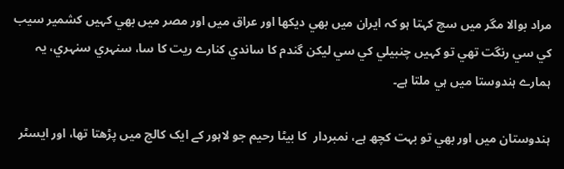مراد بوالا مگر ميں سچ کہتا ہو کہ ايران ميں بھي ديکھا اور عراق ميں اور مصر ميں بھي کہيں کشمير سيب کي سي رنگت تھي تو کہيں چنبيلي کي سي ليکن گندم کا ساندي کنارے ريت کا سا، سنہري سنہري، يہ ہمارے ہندوستا ميں ہي ملتا ہے۔

ہندوستان ميں اور بھي تو بہت کچھ ہے، نمبردار  کا بيٹا رحيم جو لاہور کے ايک کالج ميں پڑھتا تھا، اور ايسٹر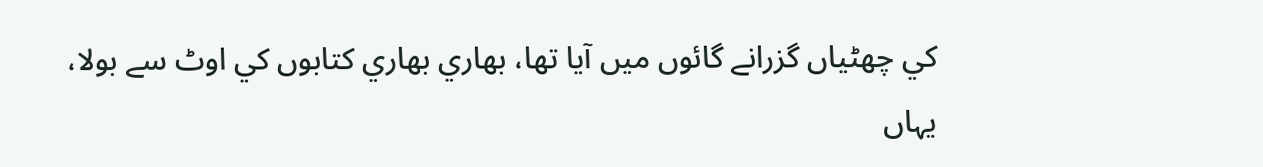کي چھٹياں گزرانے گائوں ميں آيا تھا، بھاري بھاري کتابوں کي اوٹ سے بولا، يہاں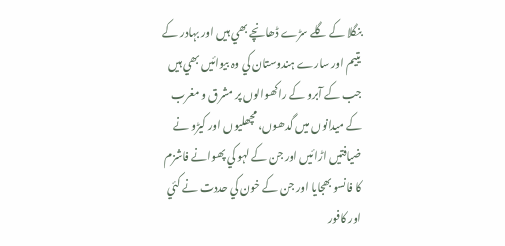بنگلا کے گلے سڑے ڈھانچے بھي ہيں اور بہادر کے يتيم اور سارے ہندوستان کي وہ بيوائيں بھي ہيں جب کے آبرو کے راکھوالوں پر مشرق و مغرب کے ميدانوں ميں گدھوں، مچھليوں اور کيڑو نے ضيافتيں اڑائيں اور جن کے لہو کي پھوانے فاشزم کا فانسو بھجايا اور جن کے خون کي حددت نے کئي اور کافور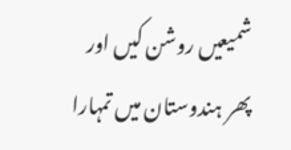شميعيں روشن کيں اور پھر ہندوستان ميں تمہارا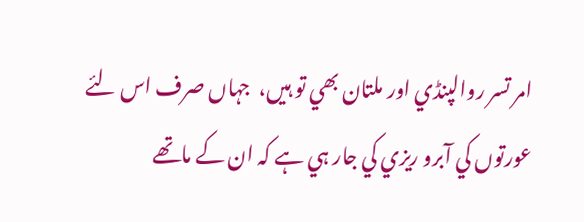امر تسر روالپنڈي اور ملتان بھي تو ہيں،  جہاں صرف اس لئے عورتوں کي آبرو ريزي کي جار ہي ہے کہ ان کے ماتھے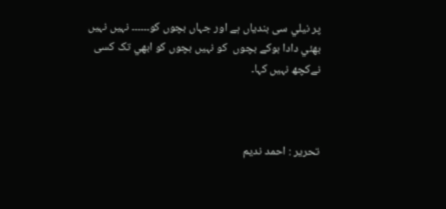پر نيلي سی بندياں ہے اور جہاں بچوں کو۔۔۔۔۔۔ نہيں نہيں بھئي دادا بوکے بچوں  کو نہيں بچوں کو ابھي تک کسی نےکچھ نہيں کہا۔



تحرير : احمد نديم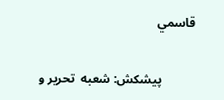قاسمي

           پيشکش: شعبه  تحرير و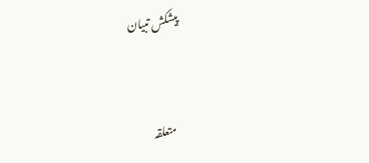پيشکش تبيان


متعلقہ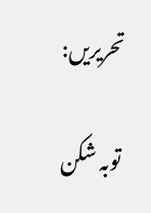تحريريں:

 توبہ شکن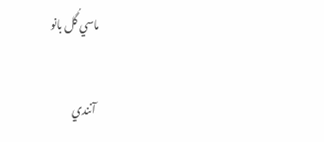ماسي گُل بانو

 آنندي